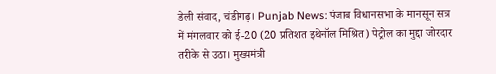डेली संवाद, चंडीगढ़। Punjab News: पंजाब विधानसभा के मानसून सत्र में मंगलवार को ई-20 (20 प्रतिशत इथेनॉल मिश्रित) पेट्रोल का मुद्दा जोरदार तरीके से उठा। मुख्यमंत्री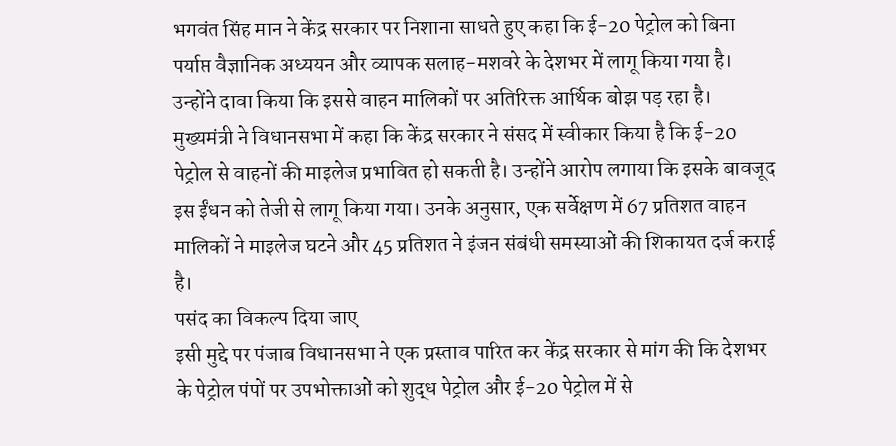भगवंत सिंह मान ने केंद्र सरकार पर निशाना साधते हुए कहा कि ई-20 पेट्रोल को बिना पर्याप्त वैज्ञानिक अध्ययन और व्यापक सलाह-मशवरे के देशभर में लागू किया गया है। उन्होंने दावा किया कि इससे वाहन मालिकों पर अतिरिक्त आर्थिक बोझ पड़ रहा है।
मुख्यमंत्री ने विधानसभा में कहा कि केंद्र सरकार ने संसद में स्वीकार किया है कि ई-20 पेट्रोल से वाहनों की माइलेज प्रभावित हो सकती है। उन्होंने आरोप लगाया कि इसके बावजूद इस ईंधन को तेजी से लागू किया गया। उनके अनुसार, एक सर्वेक्षण में 67 प्रतिशत वाहन मालिकों ने माइलेज घटने और 45 प्रतिशत ने इंजन संबंधी समस्याओं की शिकायत दर्ज कराई है।
पसंद का विकल्प दिया जाए
इसी मुद्दे पर पंजाब विधानसभा ने एक प्रस्ताव पारित कर केंद्र सरकार से मांग की कि देशभर के पेट्रोल पंपों पर उपभोक्ताओं को शुद्ध पेट्रोल और ई-20 पेट्रोल में से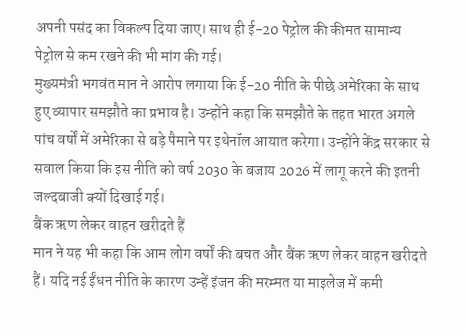अपनी पसंद का विकल्प दिया जाए। साथ ही ई-20 पेट्रोल की कीमत सामान्य पेट्रोल से कम रखने की भी मांग की गई।
मुख्यमंत्री भगवंत मान ने आरोप लगाया कि ई-20 नीति के पीछे अमेरिका के साथ हुए व्यापार समझौते का प्रभाव है। उन्होंने कहा कि समझौते के तहत भारत अगले पांच वर्षों में अमेरिका से बड़े पैमाने पर इथेनॉल आयात करेगा। उन्होंने केंद्र सरकार से सवाल किया कि इस नीति को वर्ष 2030 के बजाय 2026 में लागू करने की इतनी जल्दबाजी क्यों दिखाई गई।
बैंक ऋण लेकर वाहन खरीदते हैं
मान ने यह भी कहा कि आम लोग वर्षों की बचत और बैंक ऋण लेकर वाहन खरीदते हैं। यदि नई ईंधन नीति के कारण उन्हें इंजन की मरम्मत या माइलेज में कमी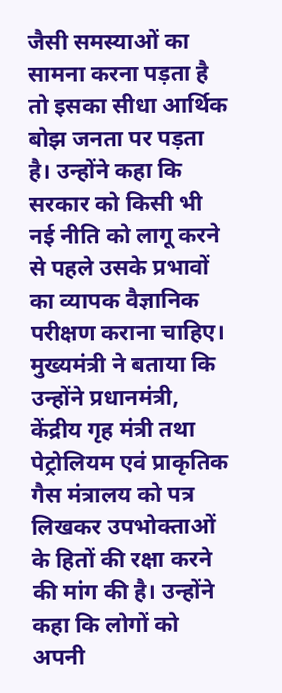जैसी समस्याओं का सामना करना पड़ता है तो इसका सीधा आर्थिक बोझ जनता पर पड़ता है। उन्होंने कहा कि सरकार को किसी भी नई नीति को लागू करने से पहले उसके प्रभावों का व्यापक वैज्ञानिक परीक्षण कराना चाहिए।
मुख्यमंत्री ने बताया कि उन्होंने प्रधानमंत्री, केंद्रीय गृह मंत्री तथा पेट्रोलियम एवं प्राकृतिक गैस मंत्रालय को पत्र लिखकर उपभोक्ताओं के हितों की रक्षा करने की मांग की है। उन्होंने कहा कि लोगों को अपनी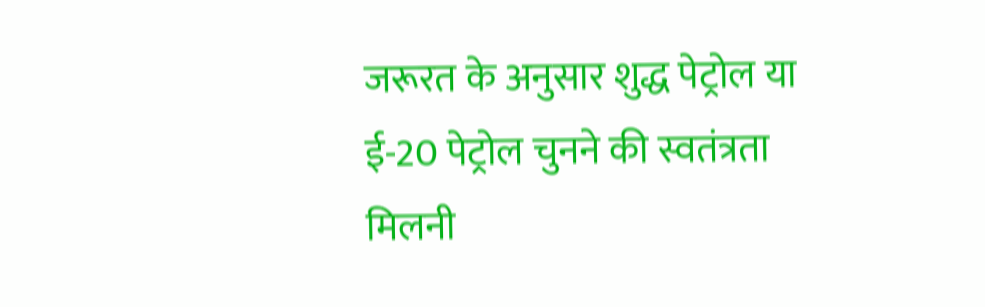जरूरत के अनुसार शुद्ध पेट्रोल या ई-20 पेट्रोल चुनने की स्वतंत्रता मिलनी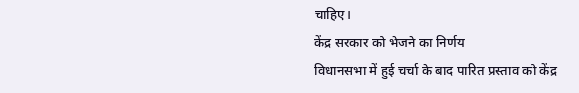चाहिए।
केंद्र सरकार को भेजने का निर्णय
विधानसभा में हुई चर्चा के बाद पारित प्रस्ताव को केंद्र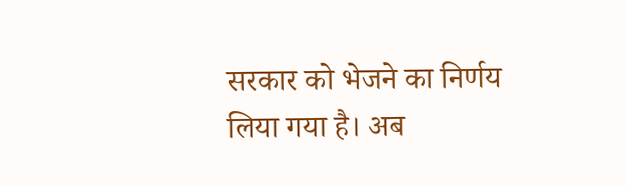सरकार को भेजने का निर्णय लिया गया है। अब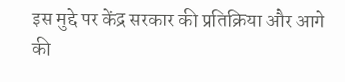इस मुद्दे पर केंद्र सरकार की प्रतिक्रिया और आगे की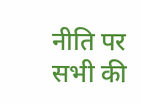नीति पर सभी की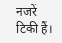नजरें टिकी हैं।